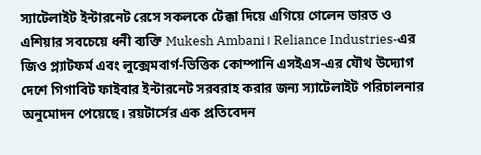স্যাটেলাইট ইন্টারনেট রেসে সকলকে টেক্কা দিয়ে এগিয়ে গেলেন ভারত ও এশিয়ার সবচেয়ে ধনী ব্যক্তি Mukesh Ambani। Reliance Industries-এর জিও প্ল্যাটফর্ম এবং লুক্সেমবার্গ-ভিত্তিক কোম্পানি এসইএস-এর যৌথ উদ্যোগ দেশে গিগাবিট ফাইবার ইন্টারনেট সরবরাহ করার জন্য স্যাটেলাইট পরিচালনার অনুমোদন পেয়েছে। রয়টার্সের এক প্রতিবেদন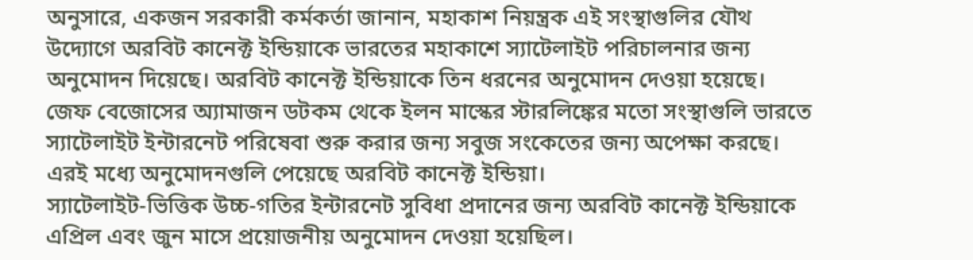অনুসারে, একজন সরকারী কর্মকর্তা জানান, মহাকাশ নিয়ন্ত্রক এই সংস্থাগুলির যৌথ উদ্যোগে অরবিট কানেক্ট ইন্ডিয়াকে ভারতের মহাকাশে স্যাটেলাইট পরিচালনার জন্য অনুমোদন দিয়েছে। অরবিট কানেক্ট ইন্ডিয়াকে তিন ধরনের অনুমোদন দেওয়া হয়েছে। জেফ বেজোসের অ্যামাজন ডটকম থেকে ইলন মাস্কের স্টারলিঙ্কের মতো সংস্থাগুলি ভারতে স্যাটেলাইট ইন্টারনেট পরিষেবা শুরু করার জন্য সবুজ সংকেতের জন্য অপেক্ষা করছে। এরই মধ্যে অনুমোদনগুলি পেয়েছে অরবিট কানেক্ট ইন্ডিয়া।
স্যাটেলাইট-ভিত্তিক উচ্চ-গতির ইন্টারনেট সুবিধা প্রদানের জন্য অরবিট কানেক্ট ইন্ডিয়াকে এপ্রিল এবং জুন মাসে প্রয়োজনীয় অনুমোদন দেওয়া হয়েছিল।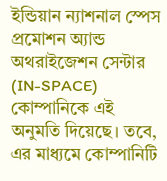ইন্ডিয়ান ন্যাশনাল স্পেস প্রমোশন অ্যান্ড অথরাইজেশন সেন্টার (IN-SPACE) কোম্পানিকে এই অনুমতি দিয়েছে। তবে, এর মাধ্যমে কোম্পানিটি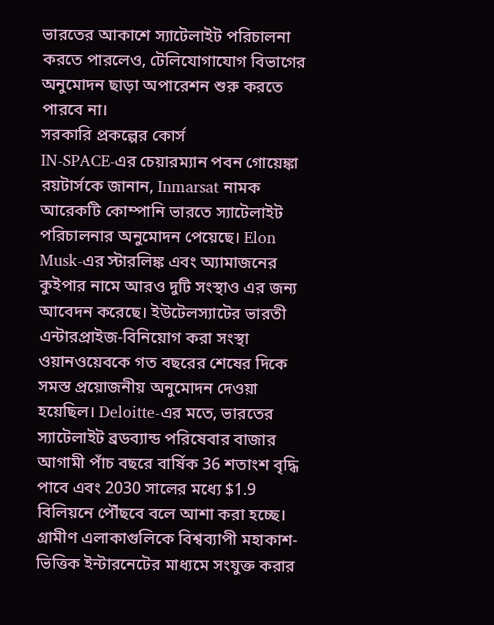ভারতের আকাশে স্যাটেলাইট পরিচালনা করতে পারলেও, টেলিযোগাযোগ বিভাগের অনুমোদন ছাড়া অপারেশন শুরু করতে পারবে না।
সরকারি প্রকল্পের কোর্স
IN-SPACE-এর চেয়ারম্যান পবন গোয়েঙ্কা রয়টার্সকে জানান, Inmarsat নামক আরেকটি কোম্পানি ভারতে স্যাটেলাইট পরিচালনার অনুমোদন পেয়েছে। Elon Musk-এর স্টারলিঙ্ক এবং অ্যামাজনের কুইপার নামে আরও দুটি সংস্থাও এর জন্য আবেদন করেছে। ইউটেলস্যাটের ভারতী এন্টারপ্রাইজ-বিনিয়োগ করা সংস্থা ওয়ানওয়েবকে গত বছরের শেষের দিকে সমস্ত প্রয়োজনীয় অনুমোদন দেওয়া হয়েছিল। Deloitte-এর মতে, ভারতের স্যাটেলাইট ব্রডব্যান্ড পরিষেবার বাজার আগামী পাঁচ বছরে বার্ষিক 36 শতাংশ বৃদ্ধি পাবে এবং 2030 সালের মধ্যে $1.9 বিলিয়নে পৌঁছবে বলে আশা করা হচ্ছে। গ্রামীণ এলাকাগুলিকে বিশ্বব্যাপী মহাকাশ-ভিত্তিক ইন্টারনেটের মাধ্যমে সংযুক্ত করার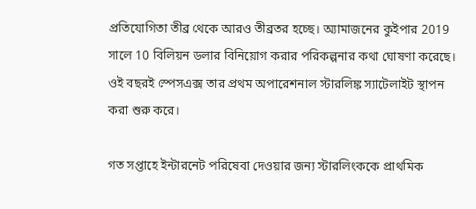প্রতিযোগিতা তীব্র থেকে আরও তীব্রতর হচ্ছে। অ্যামাজনের কুইপার 2019 সালে 10 বিলিয়ন ডলার বিনিয়োগ করার পরিকল্পনার কথা ঘোষণা করেছে। ওই বছরই স্পেসএক্স তার প্রথম অপারেশনাল স্টারলিঙ্ক স্যাটেলাইট স্থাপন করা শুরু করে।

গত সপ্তাহে ইন্টারনেট পরিষেবা দেওয়ার জন্য স্টারলিংককে প্রাথমিক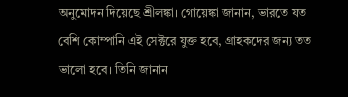অনুমোদন দিয়েছে শ্রীলঙ্কা। গোয়েঙ্কা জানান, ভারতে যত বেশি কোম্পানি এই সেক্টরে যুক্ত হবে, গ্রাহকদের জন্য তত ভালো হবে। তিনি জানান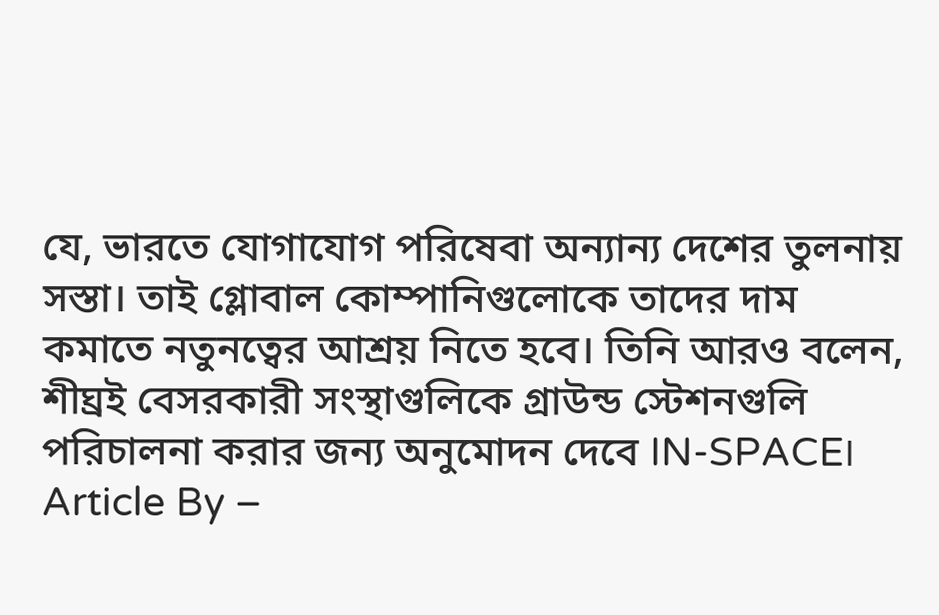যে, ভারতে যোগাযোগ পরিষেবা অন্যান্য দেশের তুলনায় সস্তা। তাই গ্লোবাল কোম্পানিগুলোকে তাদের দাম কমাতে নতুনত্বের আশ্রয় নিতে হবে। তিনি আরও বলেন, শীঘ্রই বেসরকারী সংস্থাগুলিকে গ্রাউন্ড স্টেশনগুলি পরিচালনা করার জন্য অনুমোদন দেবে IN-SPACE।
Article By –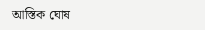আস্তিক ঘোষ